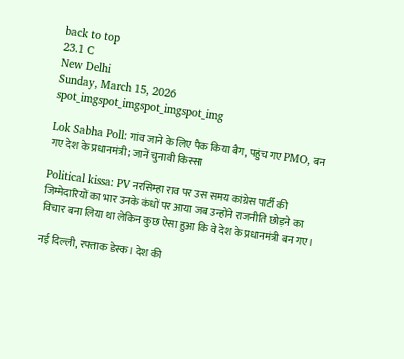back to top
23.1 C
New Delhi
Sunday, March 15, 2026
spot_imgspot_imgspot_imgspot_img

Lok Sabha Poll: गांव जाने के लिए पैक किया बैग, पहुंच गए PMO, बन गए देश के प्रधानमंत्री; जानें चुनावी किस्सा

Political kissa: PV नरसिम्हा राव पर उस समय कांग्रेस पार्टी की जिम्मेदारियों का भार उनके कंधों पर आया जब उन्होंने राजनीति छोड़ने का विचार बना लिया था लेकिन कुछ ऐसा हुआ कि वे देश के प्रधानमंत्री बन गए।

नई दिल्ली, रफ्ताक डेस्क। देश की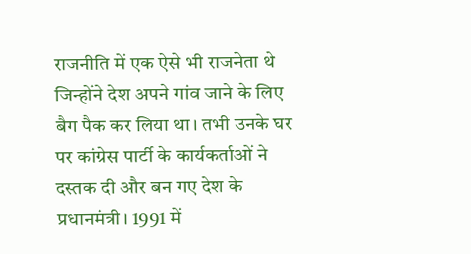राजनीति में एक ऐसे भी राजनेता थे जिन्होंने देश अपने गांव जाने के लिए बैग पैक कर लिया था। तभी उनके घर पर कांग्रेस पार्टी के कार्यकर्ताओं ने दस्तक दी और बन गए देश के प्रधानमंत्री। 1991 में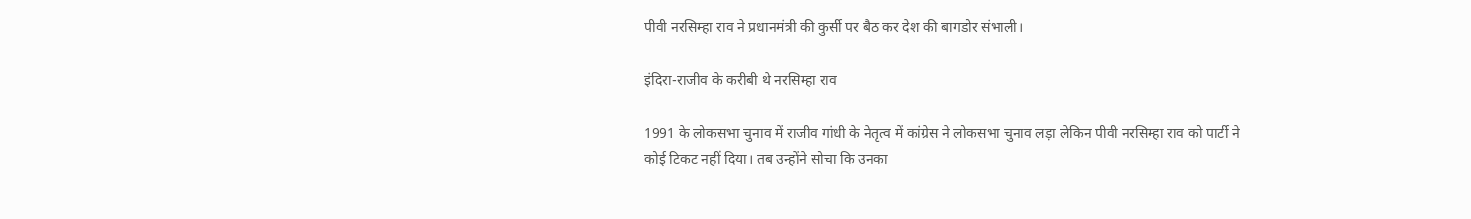पीवी नरसिम्हा राव ने प्रधानमंत्री की कुर्सी पर बैठ कर देश की बागडोर संभाली।

इंदिरा-राजीव के करीबी थे नरसिम्हा राव

1991 के लोकसभा चुनाव में राजीव गांधी के नेतृत्व में कांग्रेस ने लोकसभा चुनाव लड़ा लेकिन पीवी नरसिम्हा राव को पार्टी ने कोई टिकट नहीं दिया। तब उन्होंने सोचा कि उनका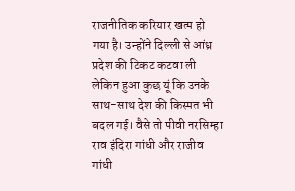राजनीतिक करियार खत्म हो गया है। उन्होंने दिल्ली से आंध्र प्रदेश की टिकट कटवा ली लेकिन हुआ कुछ यूं कि उनके साथ-साथ देश की किस्मत भी बदल गई। वैसे तो पीवी नरसिम्हा राव इंदिरा गांधी और राजीव गांधी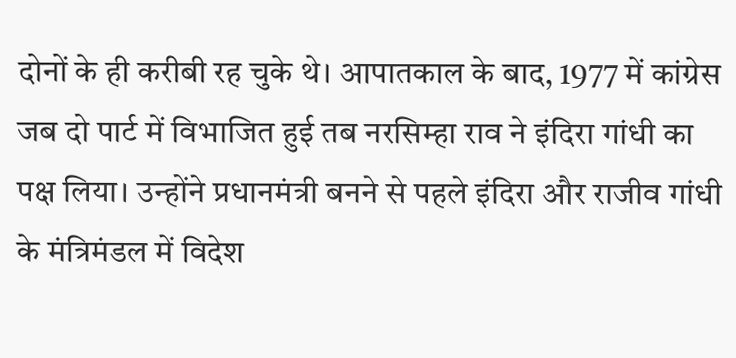दोनों के ही करीबी रह चुके थे। आपातकाल के बाद, 1977 में कांग्रेस जब दो पार्ट में विभाजित हुई तब नरसिम्हा राव ने इंदिरा गांधी का पक्ष लिया। उन्होंने प्रधानमंत्री बनने से पहले इंदिरा और राजीव गांधी के मंत्रिमंडल में विदेश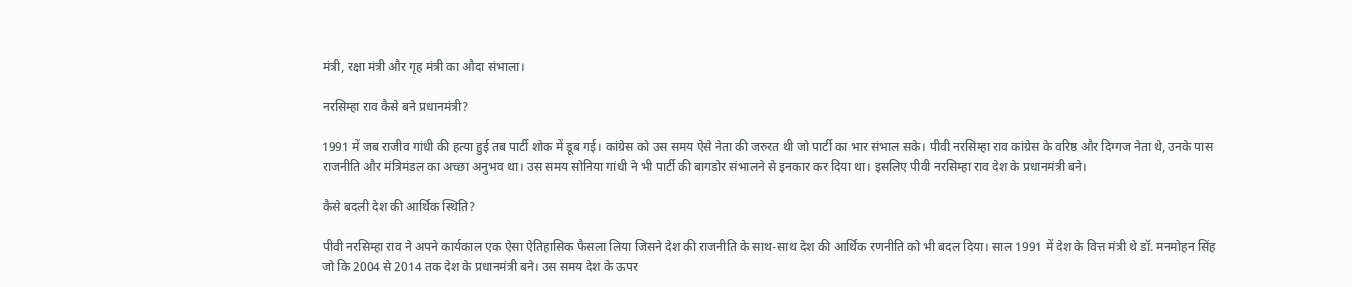मंत्री, रक्षा मंत्री और गृह मंत्री का औदा संभाला।

नरसिम्हा राव कैसे बने प्रधानमंत्री?

1991 में जब राजीव गांधी की हत्या हुई तब पार्टी शोक में डूब गई। कांग्रेस को उस समय ऐसे नेता की जरुरत थी जो पार्टी का भार संभाल सके। पीवी नरसिम्हा राव कांग्रेस के वरिष्ठ और दिग्गज नेता थे, उनके पास राजनीति और मंत्रिमंडल का अच्छा अनुभव था। उस समय सोनिया गांधी ने भी पार्टी की बागडोर संभालने से इनकार कर दिया था। इसलिए पीवी नरसिम्हा राव देश के प्रधानमंत्री बने।

कैसे बदली देश की आर्थिक स्थिति?

पीवी नरसिम्हा राव ने अपने कार्यकाल एक ऐसा ऐतिहासिक फैसला लिया जिसने देश की राजनीति के साथ-साथ देश की आर्थिक रणनीति को भी बदल दिया। साल 1991 में देश के वित्त मंत्री थे डॉ. मनमोहन सिंह जो कि 2004 से 2014 तक देश के प्रधानमंत्री बने। उस समय देश के ऊपर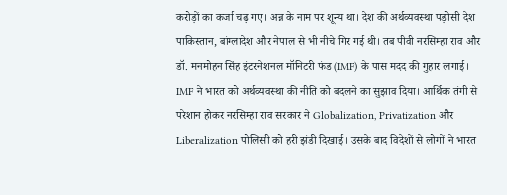करोड़ों का कर्जा चढ़ गए। अन्न के नाम पर शून्य था। देश की अर्थव्यवस्था पड़ोसी देश पाकिस्तान, बांग्लादेश और नेपाल से भी नीचे गिर गई थी। तब पीवी नरसिम्हा राव और डॉ. मनमोहन सिंह इंटरनेशनल मॉनिटरी फंड (IMF) के पास मदद की गुहार लगाई। IMF ने भारत को अर्थव्यवस्था की नीति को बदलने का सुझाव दिया। आर्थिक तंगी से परेशान होकर नरसिम्हा राव सरकार ने Globalization, Privatization और Liberalization पोलिसी को हरी झंडी दिखाई। उसके बाद विदेशों से लोगों ने भारत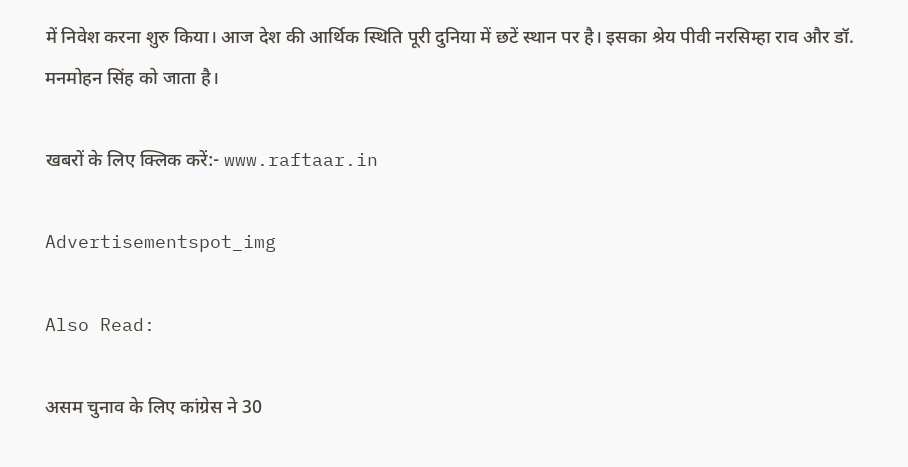में निवेश करना शुरु किया। आज देश की आर्थिक स्थिति पूरी दुनिया में छटें स्थान पर है। इसका श्रेय पीवी नरसिम्हा राव और डॉ. मनमोहन सिंह को जाता है।

खबरों के लिए क्लिक करें:- www.raftaar.in

Advertisementspot_img

Also Read:

असम चुनाव के लिए कांग्रेस ने 30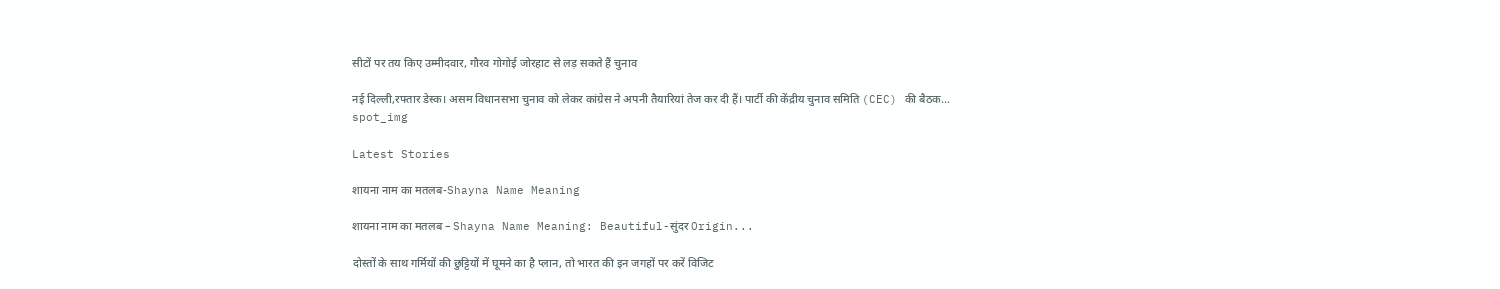सीटों पर तय किए उम्मीदवार, गौरव गोगोई जोरहाट से लड़ सकते हैं चुनाव

नई दिल्ली,रफ्तार डेस्क। असम विधानसभा चुनाव को लेकर कांग्रेस ने अपनी तैयारियां तेज कर दी हैं। पार्टी की केंद्रीय चुनाव समिति (CEC) की बैठक...
spot_img

Latest Stories

शायना नाम का मतलब-Shayna Name Meaning

शायना नाम का मतलब – Shayna Name Meaning: Beautiful-सुंदर Origin...

दोस्तों के साथ गर्मियों की छुट्टियों में घूमने का है प्लान, तो भारत की इन जगहों पर करें विजिट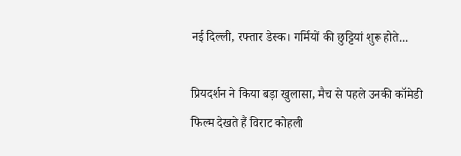नई दिल्ली, रफ्तार डेस्क। गर्मियों की छुट्टियां शुरू होते...

प्रियदर्शन ने किया बड़ा खुलासा, मैच से पहले उनकी कॉमेडी फिल्म देखते हैं विराट कोहली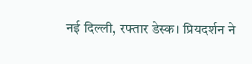नई दिल्ली, रफ्तार डेस्क। प्रियदर्शन ने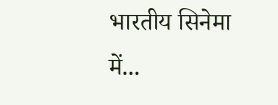भारतीय सिनेमा में...